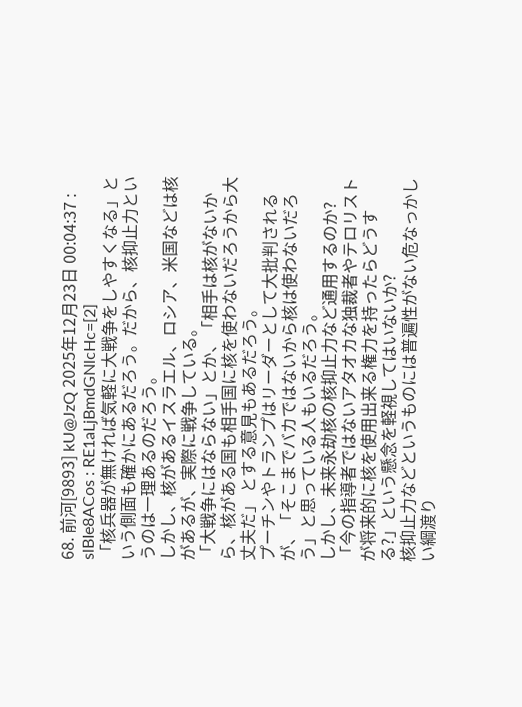68. 前河[9893] kU@JzQ 2025年12月23日 00:04:37 : slBIe8ACos : RE1aLjBmdGNlcHc=[2]
「核兵器が無ければ気軽に大戦争をしやすくなる」という側面も確かにあるだろう。だから、核抑止力というのは一理あるのだろう。
しかし、核があるイスラエル、ロシア、米国などは核があるが、実際に戦争している。
「大戦争にはならない」とか、「相手は核がないから、核がある国も相手国に核を使わないだろうから大丈夫だ」 とする意見もあるだろう。
プーチンやトランプはリーダーとして大批判されるが、「そこまでバカではないから核は使わないだろう」と思っている人もいるだろう。
しかし、未来永劫核の核抑止力など通用するのか?
「今の指導者ではないアタオカな独裁者やテロリストが将来的に核を使用出来る権力を持ったらどうする?」という懸念を軽視してはいないか?
核抑止力などというものには普遍性がない危なっかしい綱渡り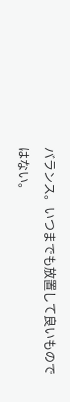バランス。いつまでも放置して良いものではない。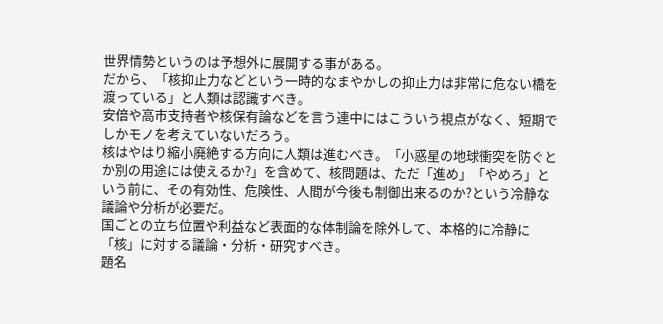世界情勢というのは予想外に展開する事がある。
だから、「核抑止力などという一時的なまやかしの抑止力は非常に危ない橋を渡っている」と人類は認識すべき。
安倍や高市支持者や核保有論などを言う連中にはこういう視点がなく、短期でしかモノを考えていないだろう。
核はやはり縮小廃絶する方向に人類は進むべき。「小惑星の地球衝突を防ぐとか別の用途には使えるか?」を含めて、核問題は、ただ「進め」「やめろ」という前に、その有効性、危険性、人間が今後も制御出来るのか?という冷静な議論や分析が必要だ。
国ごとの立ち位置や利益など表面的な体制論を除外して、本格的に冷静に「核」に対する議論・分析・研究すべき。
題名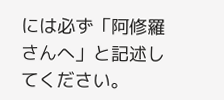には必ず「阿修羅さんへ」と記述してください。